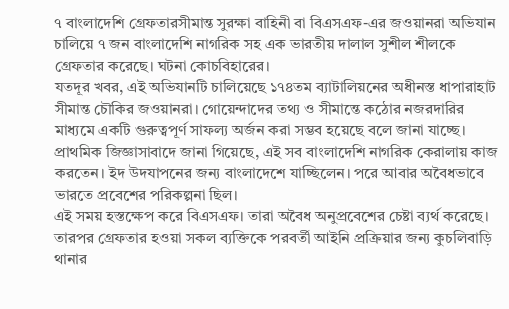৭ বাংলাদেশি গ্রেফতারসীমান্ত সুরক্ষা বাহিনী বা বিএসএফ-এর জওয়ানরা অভিযান চালিয়ে ৭ জন বাংলাদেশি নাগরিক সহ এক ভারতীয় দালাল সুশীল শীলকে গ্রেফতার করেছে। ঘটনা কোচবিহারের।
যতদূর খবর, এই অভিযানটি চালিয়েছে ১৭৪তম ব্যাটালিয়নের অধীনস্ত ধাপারাহাট সীমান্ত চৌকির জওয়ানরা। গোয়েন্দাদের তথ্য ও সীমান্তে কঠোর নজরদারির মাধ্যমে একটি গুরুত্বপূর্ণ সাফল্য অর্জন করা সম্ভব হয়েছে বলে জানা যাচ্ছে।
প্রাথমিক জিজ্ঞাসাবাদে জানা গিয়েছে, এই সব বাংলাদেশি নাগরিক কেরালায় কাজ করতেন। ইদ উদযাপনের জন্য বাংলাদেশে যাচ্ছিলেন। পরে আবার অবৈধভাবে ভারতে প্রবেশের পরিকল্পনা ছিল।
এই সময় হস্তক্ষেপ করে বিএসএফ। তারা অবৈধ অনুপ্রবেশের চেষ্টা ব্যর্থ করেছে। তারপর গ্রেফতার হওয়া সকল ব্যক্তিকে পরবর্তী আইনি প্রক্রিয়ার জন্য কুচলিবাড়ি থানার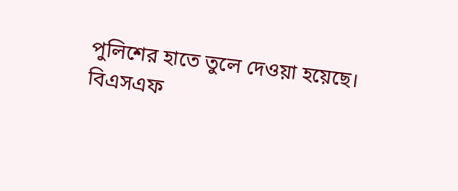পুলিশের হাতে তুলে দেওয়া হয়েছে।
বিএসএফ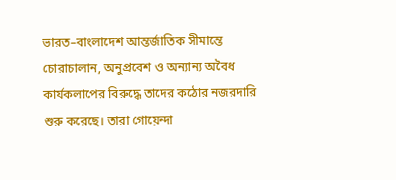ভারত–বাংলাদেশ আন্তর্জাতিক সীমান্তে চোরাচালান, অনুপ্রবেশ ও অন্যান্য অবৈধ কার্যকলাপের বিরুদ্ধে তাদের কঠোর নজরদারি শুরু করেছে। তারা গোয়েন্দা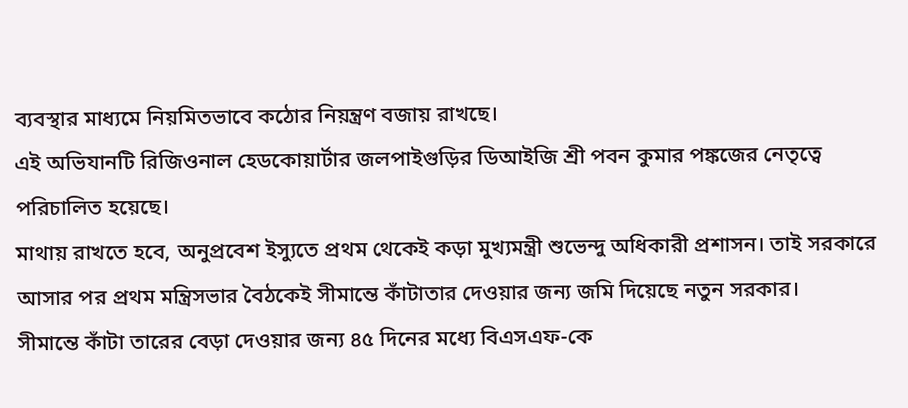ব্যবস্থার মাধ্যমে নিয়মিতভাবে কঠোর নিয়ন্ত্রণ বজায় রাখছে।
এই অভিযানটি রিজিওনাল হেডকোয়ার্টার জলপাইগুড়ির ডিআইজি শ্রী পবন কুমার পঙ্কজের নেতৃত্বে পরিচালিত হয়েছে।
মাথায় রাখতে হবে, অনুপ্রবেশ ইস্যুতে প্রথম থেকেই কড়া মুখ্যমন্ত্রী শুভেন্দু অধিকারী প্রশাসন। তাই সরকারে আসার পর প্রথম মন্ত্রিসভার বৈঠকেই সীমান্তে কাঁটাতার দেওয়ার জন্য জমি দিয়েছে নতুন সরকার।
সীমান্তে কাঁটা তারের বেড়া দেওয়ার জন্য ৪৫ দিনের মধ্যে বিএসএফ-কে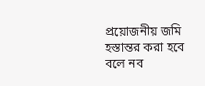প্রয়োজনীয় জমি হস্তান্তর করা হবে বলে নব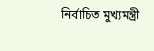নির্বাচিত মুখ্যমন্ত্রী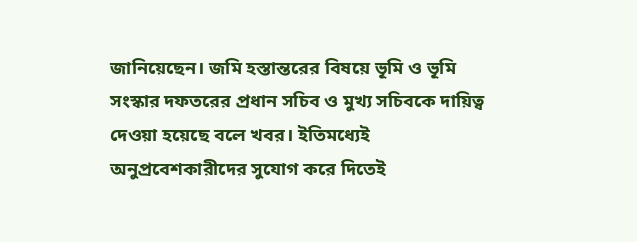জানিয়েছেন। জমি হস্তান্তরের বিষয়ে ভূমি ও ভূমি সংস্কার দফতরের প্রধান সচিব ও মুখ্য সচিবকে দায়িত্ব দেওয়া হয়েছে বলে খবর। ইতিমধ্যেই অনুপ্রবেশকারীদের সুযোগ করে দিতেই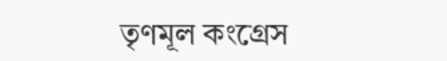তৃণমূল কংগ্রেস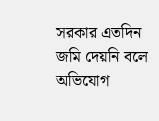সরকার এতদিন জমি দেয়নি বলে অভিযোগ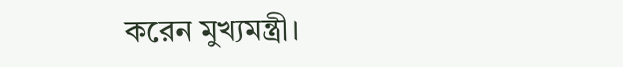করেন মুখ্যমন্ত্রী।